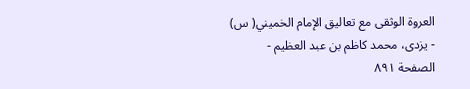العروة الوثقى مع تعاليق الإمام الخميني( س) - يزدى، محمد كاظم بن عبد العظيم - الصفحة ٨٩١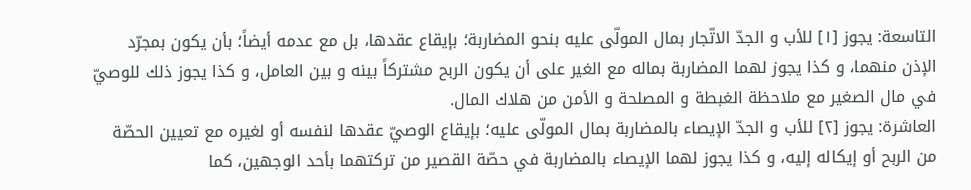التاسعة: يجوز [١] للأب و الجدّ الاتّجار بمال المولّى عليه بنحو المضاربة؛ بإيقاع عقدها، بل مع عدمه أيضاً؛ بأن يكون بمجرّد الإذن منهما، و كذا يجوز لهما المضاربة بماله مع الغير على أن يكون الربح مشتركاً بينه و بين العامل، و كذا يجوز ذلك للوصيّ في مال الصغير مع ملاحظة الغبطة و المصلحة و الأمن من هلاك المال.
العاشرة: يجوز [٢] للأب و الجدّ الإيصاء بالمضاربة بمال المولّى عليه؛ بإيقاع الوصيّ عقدها لنفسه أو لغيره مع تعيين الحصّة من الربح أو إيكاله إليه، و كذا يجوز لهما الإيصاء بالمضاربة في حصّة القصير من تركتهما بأحد الوجهين، كما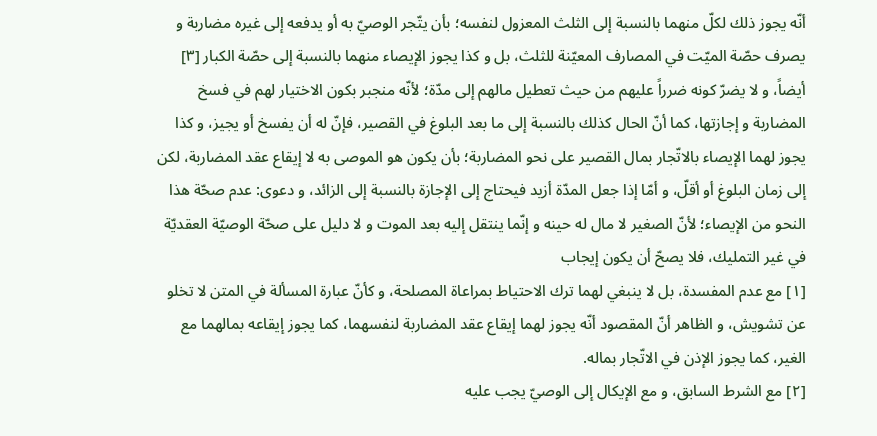أنّه يجوز ذلك لكلّ منهما بالنسبة إلى الثلث المعزول لنفسه؛ بأن يتّجر الوصيّ به أو يدفعه إلى غيره مضاربة و يصرف حصّة الميّت في المصارف المعيّنة للثلث، بل و كذا يجوز الإيصاء منهما بالنسبة إلى حصّة الكبار [٣] أيضاً، و لا يضرّ كونه ضرراً عليهم من حيث تعطيل مالهم إلى مدّة؛ لأنّه منجبر بكون الاختيار لهم في فسخ المضاربة و إجازتها، كما أنّ الحال كذلك بالنسبة إلى ما بعد البلوغ في القصير، فإنّ له أن يفسخ أو يجيز، و كذا يجوز لهما الإيصاء بالاتّجار بمال القصير على نحو المضاربة؛ بأن يكون هو الموصى به لا إيقاع عقد المضاربة، لكن إلى زمان البلوغ أو أقلّ، و أمّا إذا جعل المدّة أزيد فيحتاج إلى الإجازة بالنسبة إلى الزائد، و دعوى: عدم صحّة هذا النحو من الإيصاء؛ لأنّ الصغير لا مال له حينه و إنّما ينتقل إليه بعد الموت و لا دليل على صحّة الوصيّة العقديّة في غير التمليك، فلا يصحّ أن يكون إيجاب
[١] مع عدم المفسدة، بل لا ينبغي لهما ترك الاحتياط بمراعاة المصلحة، و كأنّ عبارة المسألة في المتن لا تخلو عن تشويش، و الظاهر أنّ المقصود أنّه يجوز لهما إيقاع عقد المضاربة لنفسهما، كما يجوز إيقاعه بمالهما مع الغير، كما يجوز الإذن في الاتّجار بماله.
[٢] مع الشرط السابق، و مع الإيكال إلى الوصيّ يجب عليه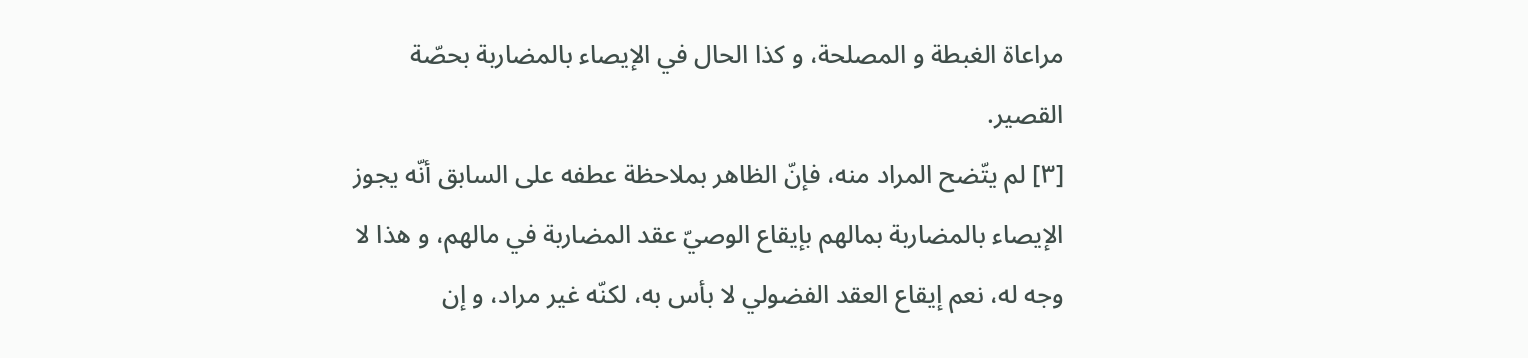مراعاة الغبطة و المصلحة، و كذا الحال في الإيصاء بالمضاربة بحصّة القصير.
[٣] لم يتّضح المراد منه، فإنّ الظاهر بملاحظة عطفه على السابق أنّه يجوز الإيصاء بالمضاربة بمالهم بإيقاع الوصيّ عقد المضاربة في مالهم، و هذا لا وجه له، نعم إيقاع العقد الفضولي لا بأس به، لكنّه غير مراد، و إن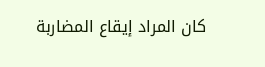كان المراد إيقاع المضاربة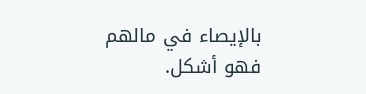بالإيصاء في مالهم فهو أشكل.